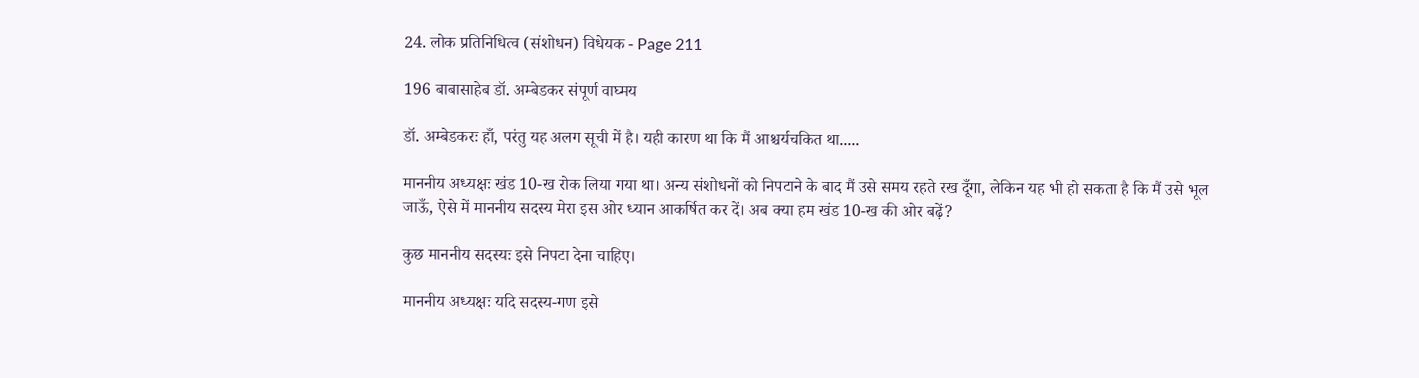24. लोक प्रतिनिधित्व (संशोधन) विधेयक - Page 211

196 बाबासाहेब डॉ. अम्बेडकर संपूर्ण वाघ्मय

डॉ. अम्बेडकरः हाँ, परंतु यह अलग सूची में है। यही कारण था कि मैं आश्चर्यचकित था.....

माननीय अध्यक्षः खंड 10-ख रोक लिया गया था। अन्य संशोधनों को निपटाने के बाद मैं उसे समय रहते रख दूँगा, लेकिन यह भी हो सकता है कि मैं उसे भूल जाऊँ, ऐसे में माननीय सदस्य मेरा इस ओर ध्यान आकर्षित कर दें। अब क्या हम खंड 10-ख की ओर बढ़ें?

कुछ माननीय सदस्यः इसे निपटा देना चाहिए।

माननीय अध्यक्षः यदि सदस्य-गण इसे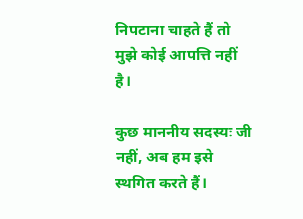निपटाना चाहते हैं तो मुझे कोई आपत्ति नहीं है।

कुछ माननीय सदस्यः जी नहीं, अब हम इसे स्थगित करते हैं।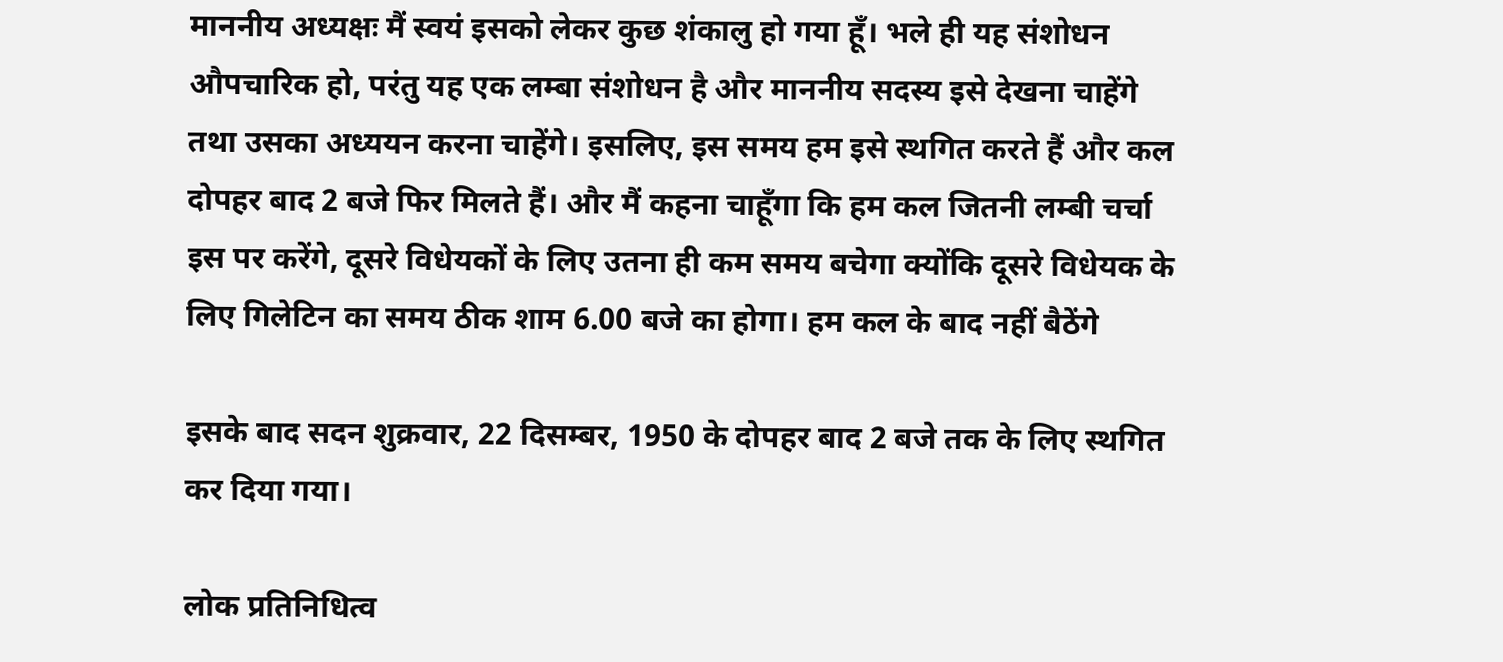माननीय अध्यक्षः मैं स्वयं इसको लेकर कुछ शंकालु हो गया हूँ। भले ही यह संशोधन औपचारिक हो, परंतु यह एक लम्बा संशोधन है और माननीय सदस्य इसे देखना चाहेंगे तथा उसका अध्ययन करना चाहेंगे। इसलिए, इस समय हम इसे स्थगित करते हैं और कल दोपहर बाद 2 बजे फिर मिलते हैं। और मैं कहना चाहूँगा कि हम कल जितनी लम्बी चर्चा इस पर करेंगे, दूसरे विधेयकों के लिए उतना ही कम समय बचेगा क्योंकि दूसरे विधेयक के लिए गिलेटिन का समय ठीक शाम 6.00 बजे का होगा। हम कल के बाद नहीं बैठेंगे

इसके बाद सदन शुक्रवार, 22 दिसम्बर, 1950 के दोपहर बाद 2 बजे तक के लिए स्थगित कर दिया गया।

लोक प्रतिनिधित्व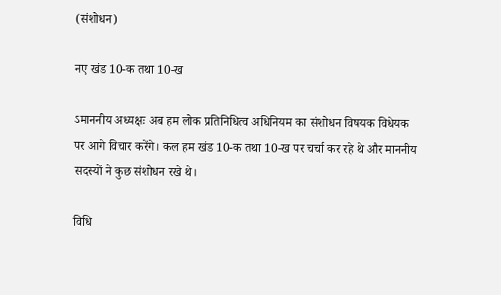(संशोधन)

नए खंड 10-क तथा 10-ख

ऽमाननीय अध्यक्षः अब हम लोक प्रतिनिधित्व अधिनियम का संशोधन विषयक विधेयक पर आगे विचार करेंगे। कल हम खंड 10-क तथा 10-ख पर चर्चा कर रहे थे और माननीय सदस्यों ने कुछ संशोधन रखे थे।

विधि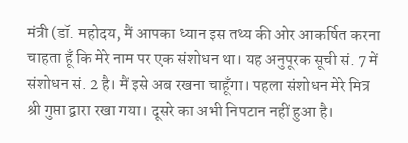मंत्री (डॉ. महोदय, मैं आपका ध्यान इस तथ्य की ओर आकर्षित करना चाहता हूँ कि मेरे नाम पर एक संशोधन था। यह अनुपूरक सूची सं. 7 में संशोधन सं. 2 है। मैं इसे अब रखना चाहूँगा। पहला संशोधन मेरे मित्र श्री गुप्ता द्वारा रखा गया। दूसरे का अभी निपटान नहीं हुआ है।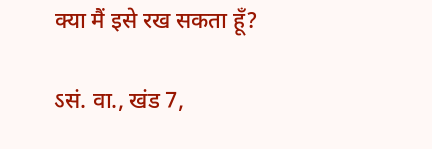क्या मैं इसे रख सकता हूँ?

ऽसं. वा., खंड 7,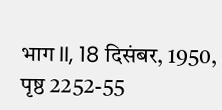भाग II, 18 दिसंबर, 1950, पृष्ठ 2252-55